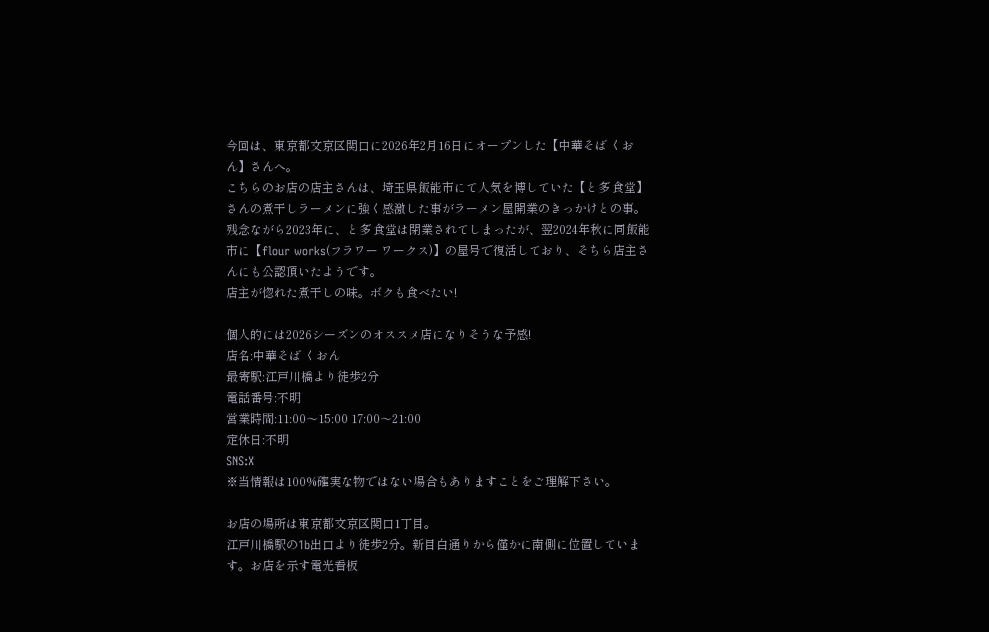今回は、東京都文京区関口に2026年2月16日にオープンした【中華そば くおん】さんへ。
こちらのお店の店主さんは、埼玉県飯能市にて人気を博していた【と多゛食堂】さんの煮干しラーメンに強く感激した事がラーメン屋開業のきっかけとの事。
残念ながら2023年に、と多゛食堂は閉業されてしまったが、翌2024年秋に同飯能市に【flour works(フラワー ワークス)】の屋号で復活しており、そちら店主さんにも公認頂いたようです。
店主が惚れた煮干しの味。ボクも食べたい!

個人的には2026シーズンのオススメ店になりそうな予感!
店名:中華そば くおん
最寄駅:江戸川橋より徒歩2分
電話番号:不明
営業時間:11:00〜15:00 17:00〜21:00
定休日:不明
SNS:X
※当情報は100%確実な物ではない場合もありますことをご理解下さい。

お店の場所は東京都文京区関口1丁目。
江戸川橋駅の1b出口より徒歩2分。新目白通りから僅かに南側に位置しています。お店を示す電光看板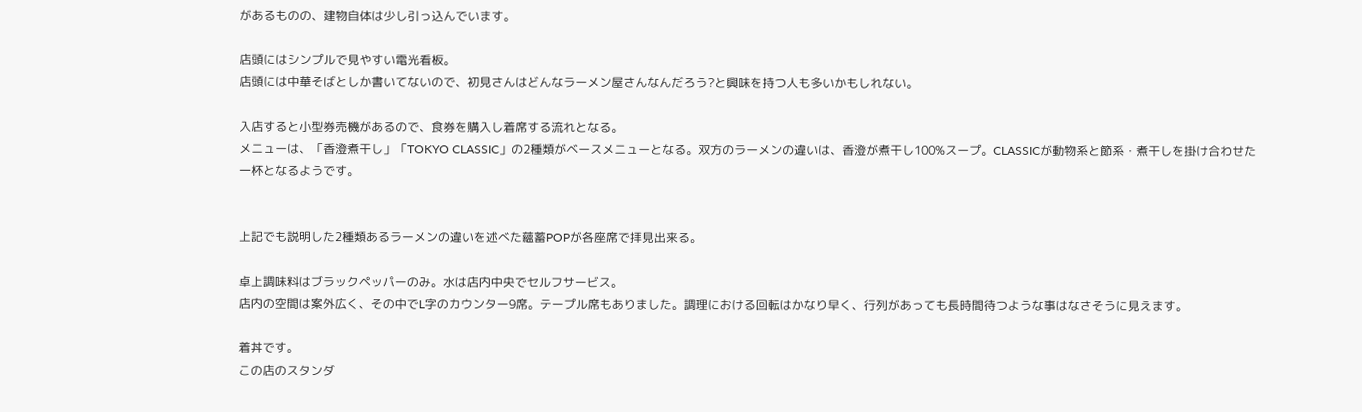があるものの、建物自体は少し引っ込んでいます。

店頭にはシンプルで見やすい電光看板。
店頭には中華そばとしか書いてないので、初見さんはどんなラーメン屋さんなんだろう?と興味を持つ人も多いかもしれない。

入店すると小型券売機があるので、食券を購入し着席する流れとなる。
メニューは、「香澄煮干し」「TOKYO CLASSIC」の2種類がベースメニューとなる。双方のラーメンの違いは、香澄が煮干し100%スープ。CLASSICが動物系と節系・煮干しを掛け合わせた一杯となるようです。


上記でも説明した2種類あるラーメンの違いを述べた蘊蓄POPが各座席で拝見出来る。

卓上調味料はブラックペッパーのみ。水は店内中央でセルフサービス。
店内の空間は案外広く、その中でL字のカウンター9席。テープル席もありました。調理における回転はかなり早く、行列があっても長時間待つような事はなさそうに見えます。

着丼です。
この店のスタンダ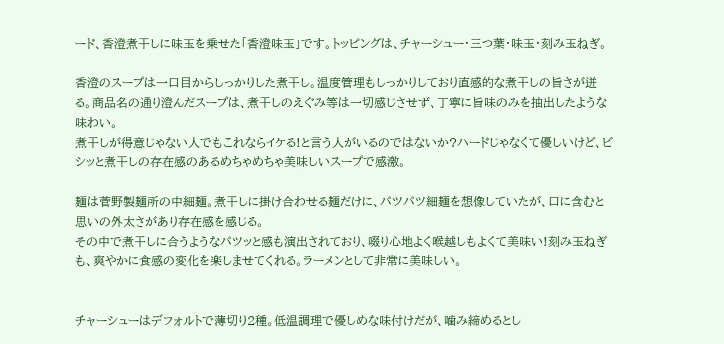ード、香澄煮干しに味玉を乗せた「香澄味玉」です。トッピングは、チャーシュー・三つ葉・味玉・刻み玉ねぎ。

香澄のスープは一口目からしっかりした煮干し。温度管理もしっかりしており直感的な煮干しの旨さが迸る。商品名の通り澄んだスープは、煮干しのえぐみ等は一切感じさせず、丁寧に旨味のみを抽出したような味わい。
煮干しが得意じゃない人でもこれならイケる!と言う人がいるのではないか?ハードじゃなくて優しいけど、ビシッと煮干しの存在感のあるめちゃめちゃ美味しいスープで感激。

麺は菅野製麺所の中細麺。煮干しに掛け合わせる麺だけに、パツパツ細麺を想像していたが、口に含むと思いの外太さがあり存在感を感じる。
その中で煮干しに合うようなパツッと感も演出されており、啜り心地よく喉越しもよくて美味い!刻み玉ねぎも、爽やかに食感の変化を楽しませてくれる。ラーメンとして非常に美味しい。


チャーシューはデフォルトで薄切り2種。低温調理で優しめな味付けだが、噛み締めるとし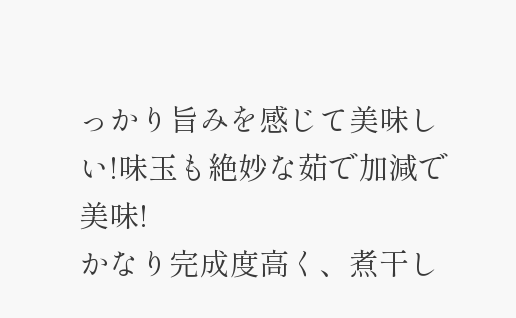っかり旨みを感じて美味しい!味玉も絶妙な茹で加減で美味!
かなり完成度高く、煮干し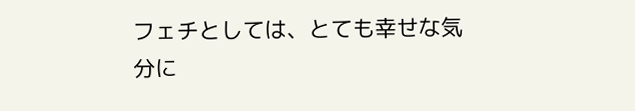フェチとしては、とても幸せな気分に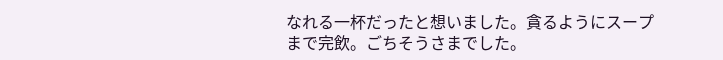なれる一杯だったと想いました。貪るようにスープまで完飲。ごちそうさまでした。